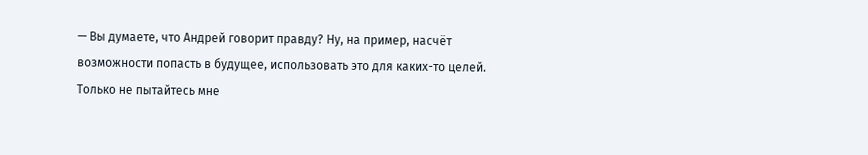— Вы думаете, что Андрей говорит правду? Ну, на пример, насчёт возможности попасть в будущее, использовать это для каких-то целей. Только не пытайтесь мне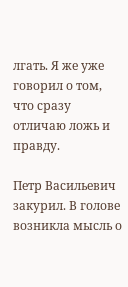лгать. Я же уже говорил о том, что сразу отличаю ложь и правду.

Петр Васильевич закурил. В голове возникла мысль о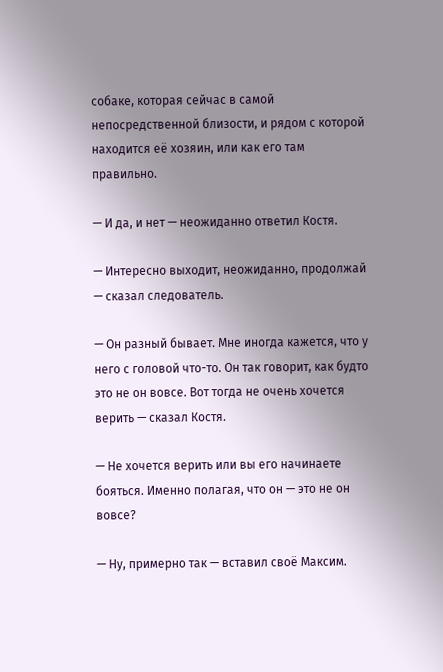собаке, которая сейчас в самой непосредственной близости, и рядом с которой находится её хозяин, или как его там правильно.

— И да, и нет — неожиданно ответил Костя.

— Интересно выходит, неожиданно, продолжай — сказал следователь.

— Он разный бывает. Мне иногда кажется, что у него с головой что-то. Он так говорит, как будто это не он вовсе. Вот тогда не очень хочется верить — сказал Костя.

— Не хочется верить или вы его начинаете бояться. Именно полагая, что он — это не он вовсе?

— Ну, примерно так — вставил своё Максим.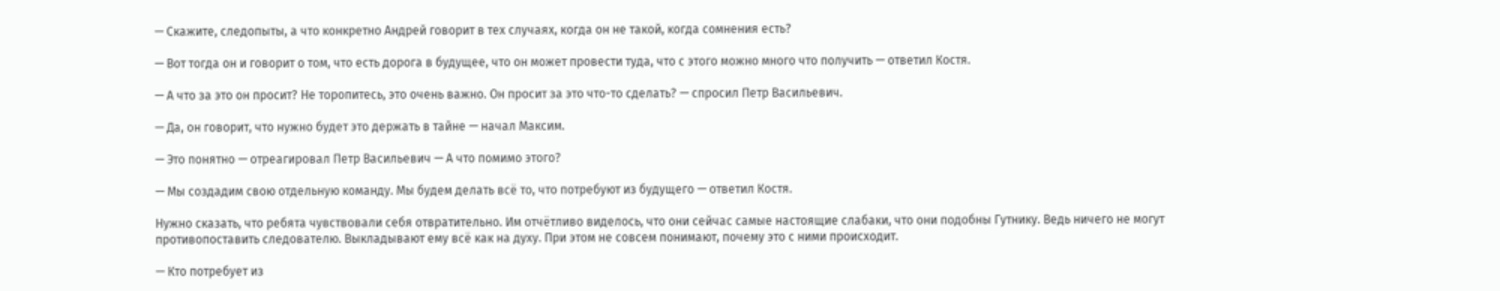— Скажите, следопыты, а что конкретно Андрей говорит в тех случаях, когда он не такой, когда сомнения есть?

— Вот тогда он и говорит о том, что есть дорога в будущее, что он может провести туда, что с этого можно много что получить — ответил Костя.

— А что за это он просит? Не торопитесь, это очень важно. Он просит за это что-то сделать? — спросил Петр Васильевич.

— Да, он говорит, что нужно будет это держать в тайне — начал Максим.

— Это понятно — отреагировал Петр Васильевич — А что помимо этого?

— Мы создадим свою отдельную команду. Мы будем делать всё то, что потребуют из будущего — ответил Костя.

Нужно сказать, что ребята чувствовали себя отвратительно. Им отчётливо виделось, что они сейчас самые настоящие слабаки, что они подобны Гутнику. Ведь ничего не могут противопоставить следователю. Выкладывают ему всё как на духу. При этом не совсем понимают, почему это с ними происходит.

— Кто потребует из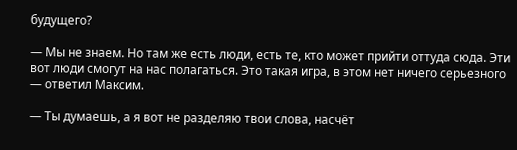будущего?

— Мы не знаем. Но там же есть люди, есть те, кто может прийти оттуда сюда. Эти вот люди смогут на нас полагаться. Это такая игра, в этом нет ничего серьезного — ответил Максим.

— Ты думаешь, а я вот не разделяю твои слова, насчёт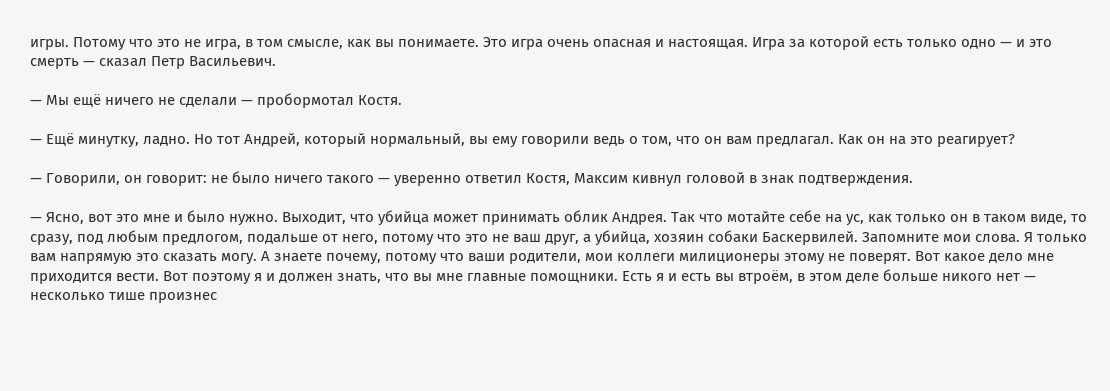игры. Потому что это не игра, в том смысле, как вы понимаете. Это игра очень опасная и настоящая. Игра за которой есть только одно — и это смерть — сказал Петр Васильевич.

— Мы ещё ничего не сделали — пробормотал Костя.

— Ещё минутку, ладно. Но тот Андрей, который нормальный, вы ему говорили ведь о том, что он вам предлагал. Как он на это реагирует?

— Говорили, он говорит: не было ничего такого — уверенно ответил Костя, Максим кивнул головой в знак подтверждения.

— Ясно, вот это мне и было нужно. Выходит, что убийца может принимать облик Андрея. Так что мотайте себе на ус, как только он в таком виде, то сразу, под любым предлогом, подальше от него, потому что это не ваш друг, а убийца, хозяин собаки Баскервилей. Запомните мои слова. Я только вам напрямую это сказать могу. А знаете почему, потому что ваши родители, мои коллеги милиционеры этому не поверят. Вот какое дело мне приходится вести. Вот поэтому я и должен знать, что вы мне главные помощники. Есть я и есть вы втроём, в этом деле больше никого нет — несколько тише произнес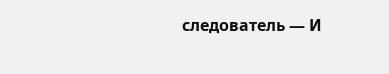следователь — И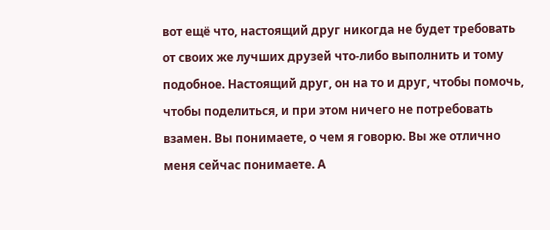вот ещё что, настоящий друг никогда не будет требовать от своих же лучших друзей что-либо выполнить и тому подобное. Настоящий друг, он на то и друг, чтобы помочь, чтобы поделиться, и при этом ничего не потребовать взамен. Вы понимаете, о чем я говорю. Вы же отлично меня сейчас понимаете. А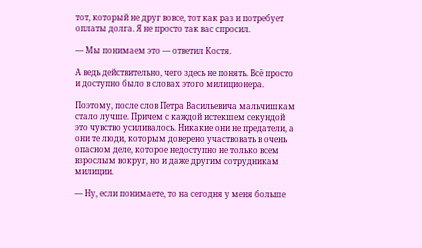тот, который не друг вовсе, тот как раз и потребует оплаты долга. Я не просто так вас спросил.

— Мы понимаем это — ответил Костя.

А ведь действительно, чего здесь не понять. Всё просто и доступно было в словах этого милиционера.

Поэтому, после слов Петра Васильевича мальчишкам стало лучше. Причем с каждой истекшем секундой это чувство усиливалось. Никакие они не предатели, а они те люди, которым доверено участвовать в очень опасном деле, которое недоступно не только всем взрослым вокруг, но и даже другим сотрудникам милиции.

— Ну, если понимаете, то на сегодня у меня больше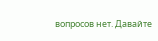вопросов нет. Давайте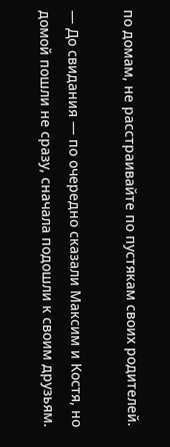по домам, не расстраивайте по пустякам своих родителей.

— До свидания — по очередно сказали Максим и Костя, но домой пошли не сразу, сначала подошли к своим друзьям.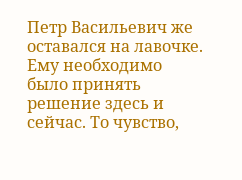Петр Васильевич же оставался на лавочке. Ему необходимо было принять решение здесь и сейчас. То чувство,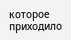которое приходило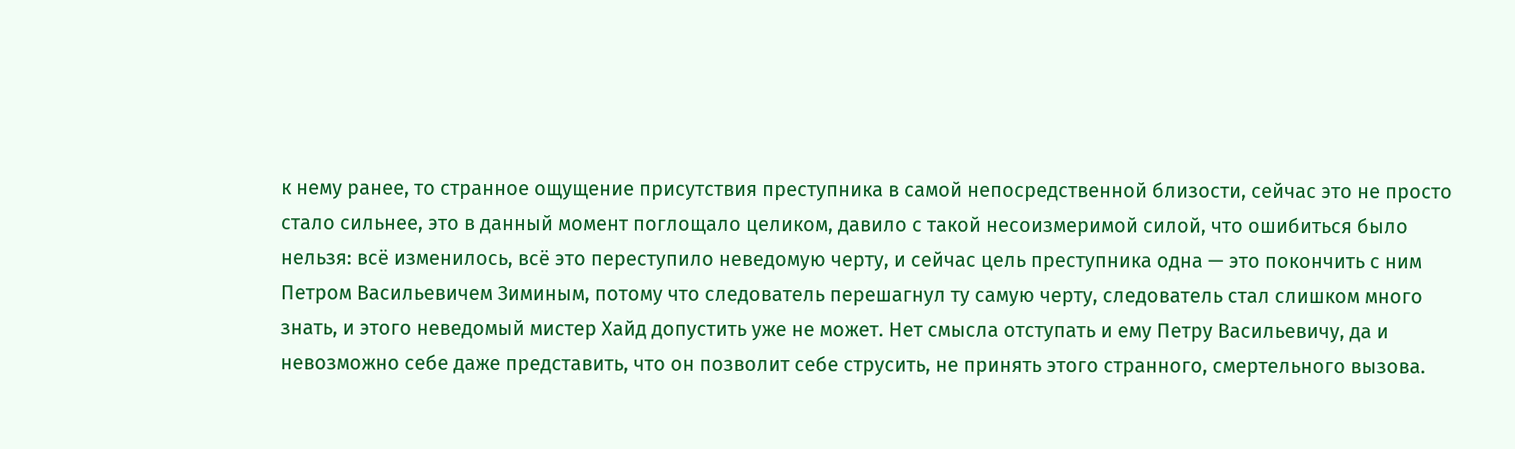к нему ранее, то странное ощущение присутствия преступника в самой непосредственной близости, сейчас это не просто стало сильнее, это в данный момент поглощало целиком, давило с такой несоизмеримой силой, что ошибиться было нельзя: всё изменилось, всё это переступило неведомую черту, и сейчас цель преступника одна — это покончить с ним Петром Васильевичем Зиминым, потому что следователь перешагнул ту самую черту, следователь стал слишком много знать, и этого неведомый мистер Хайд допустить уже не может. Нет смысла отступать и ему Петру Васильевичу, да и невозможно себе даже представить, что он позволит себе струсить, не принять этого странного, смертельного вызова.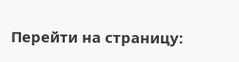Перейти на страницу: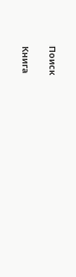Поиск

Книга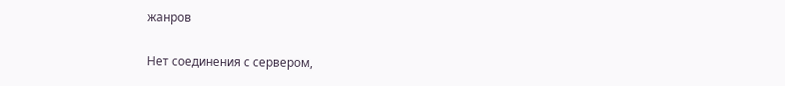жанров

Нет соединения с сервером,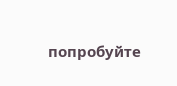попробуйте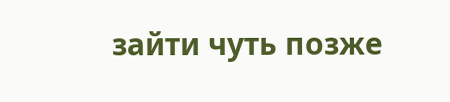зайти чуть позже